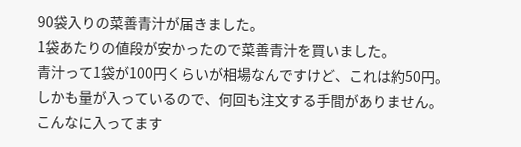90袋入りの菜善青汁が届きました。
1袋あたりの値段が安かったので菜善青汁を買いました。
青汁って1袋が100円くらいが相場なんですけど、これは約50円。
しかも量が入っているので、何回も注文する手間がありません。
こんなに入ってます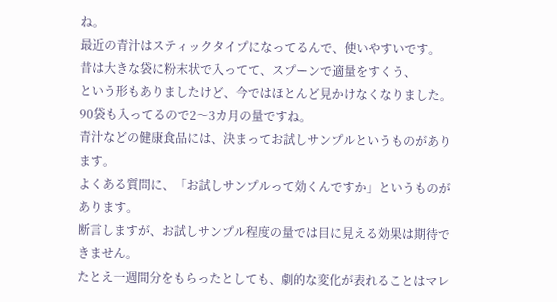ね。
最近の青汁はスティックタイプになってるんで、使いやすいです。
昔は大きな袋に粉末状で入ってて、スプーンで適量をすくう、
という形もありましたけど、今ではほとんど見かけなくなりました。
90袋も入ってるので2〜3カ月の量ですね。
青汁などの健康食品には、決まってお試しサンプルというものがあります。
よくある質問に、「お試しサンプルって効くんですか」というものがあります。
断言しますが、お試しサンプル程度の量では目に見える効果は期待できません。
たとえ一週間分をもらったとしても、劇的な変化が表れることはマレ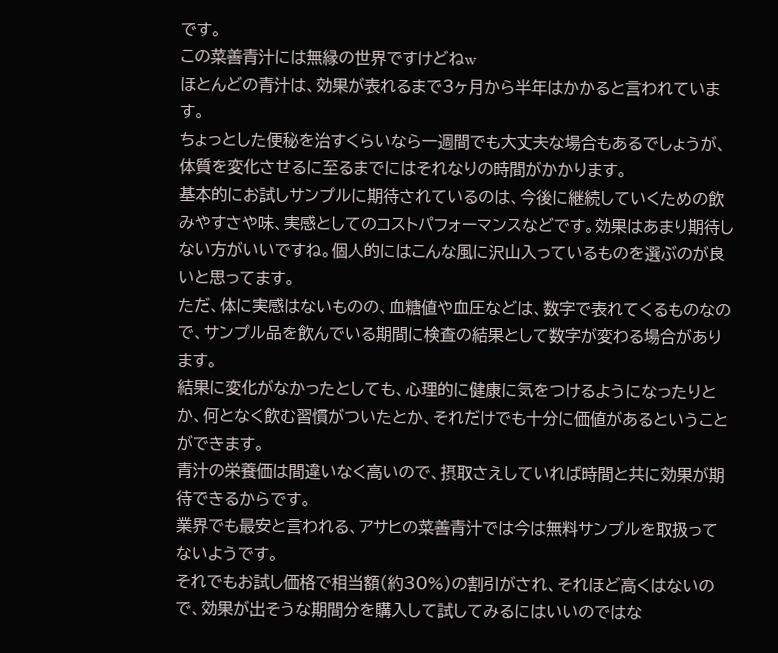です。
この菜善青汁には無縁の世界ですけどねw
ほとんどの青汁は、効果が表れるまで3ヶ月から半年はかかると言われています。
ちょっとした便秘を治すくらいなら一週間でも大丈夫な場合もあるでしょうが、
体質を変化させるに至るまでにはそれなりの時間がかかります。
基本的にお試しサンプルに期待されているのは、今後に継続していくための飲みやすさや味、実感としてのコストパフォーマンスなどです。効果はあまり期待しない方がいいですね。個人的にはこんな風に沢山入っているものを選ぶのが良いと思ってます。
ただ、体に実感はないものの、血糖値や血圧などは、数字で表れてくるものなので、サンプル品を飲んでいる期間に検査の結果として数字が変わる場合があります。
結果に変化がなかったとしても、心理的に健康に気をつけるようになったりとか、何となく飲む習慣がついたとか、それだけでも十分に価値があるということができます。
青汁の栄養価は間違いなく高いので、摂取さえしていれば時間と共に効果が期待できるからです。
業界でも最安と言われる、アサヒの菜善青汁では今は無料サンプルを取扱ってないようです。
それでもお試し価格で相当額(約30%)の割引がされ、それほど高くはないので、効果が出そうな期間分を購入して試してみるにはいいのではな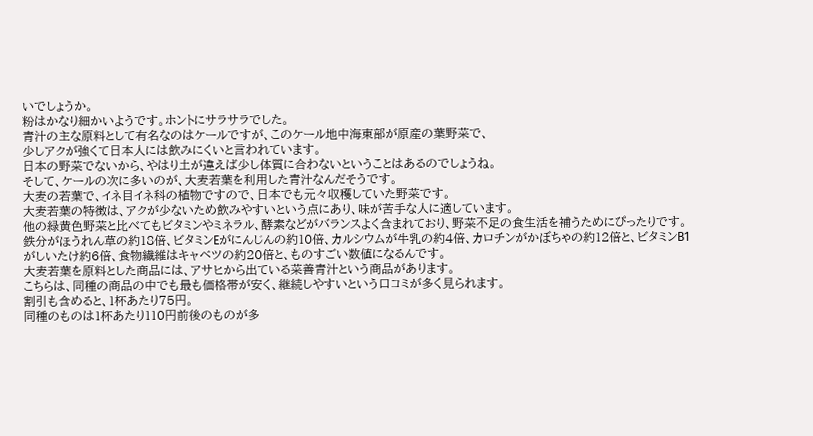いでしょうか。
粉はかなり細かいようです。ホントにサラサラでした。
青汁の主な原料として有名なのはケールですが、このケール地中海東部が原産の葉野菜で、
少しアクが強くて日本人には飲みにくいと言われています。
日本の野菜でないから、やはり土が違えば少し体質に合わないということはあるのでしょうね。
そして、ケールの次に多いのが、大麦若葉を利用した青汁なんだそうです。
大麦の若葉で、イネ目イネ科の植物ですので、日本でも元々収穫していた野菜です。
大麦若葉の特徴は、アクが少ないため飲みやすいという点にあり、味が苦手な人に適しています。
他の緑黄色野菜と比べてもビタミンやミネラル、酵素などがバランスよく含まれており、野菜不足の食生活を補うためにぴったりです。
鉄分がほうれん草の約18倍、ビタミンEがにんじんの約10倍、カルシウムが牛乳の約4倍、カロチンがかぼちゃの約12倍と、ビタミンB1がしいたけ約6倍、食物繊維はキャベツの約20倍と、ものすごい数値になるんです。
大麦若葉を原料とした商品には、アサヒから出ている菜善青汁という商品があります。
こちらは、同種の商品の中でも最も価格帯が安く、継続しやすいという口コミが多く見られます。
割引も含めると、1杯あたり75円。
同種のものは1杯あたり110円前後のものが多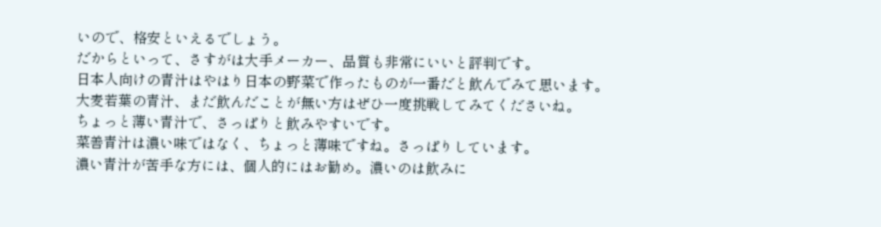いので、格安といえるでしょう。
だからといって、さすがは大手メーカー、品質も非常にいいと評判です。
日本人向けの青汁はやはり日本の野菜で作ったものが一番だと飲んでみて思います。
大麦若葉の青汁、まだ飲んだことが無い方はぜひ一度挑戦してみてくださいね。
ちょっと薄い青汁で、さっぱりと飲みやすいです。
菜善青汁は濃い味ではなく、ちょっと薄味ですね。さっぱりしています。
濃い青汁が苦手な方には、個人的にはお勧め。濃いのは飲みに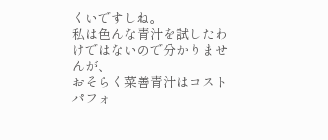くいですしね。
私は色んな青汁を試したわけではないので分かりませんが、
おそらく菜善青汁はコストパフォ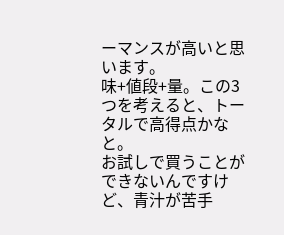ーマンスが高いと思います。
味+値段+量。この3つを考えると、トータルで高得点かなと。
お試しで買うことができないんですけど、青汁が苦手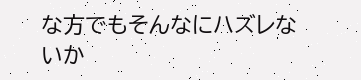な方でもそんなにハズレないか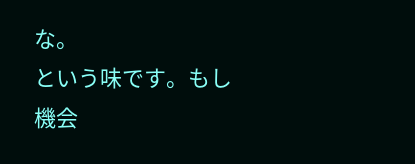な。
という味です。もし機会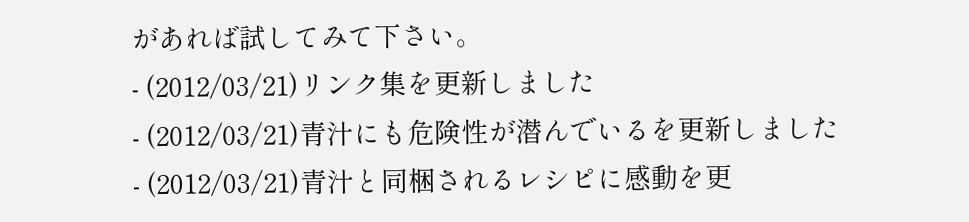があれば試してみて下さい。
- (2012/03/21)リンク集を更新しました
- (2012/03/21)青汁にも危険性が潜んでいるを更新しました
- (2012/03/21)青汁と同梱されるレシピに感動を更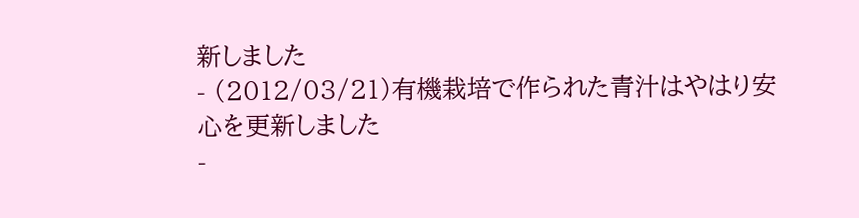新しました
- (2012/03/21)有機栽培で作られた青汁はやはり安心を更新しました
-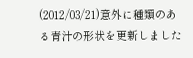(2012/03/21)意外に種類のある青汁の形状を更新しました